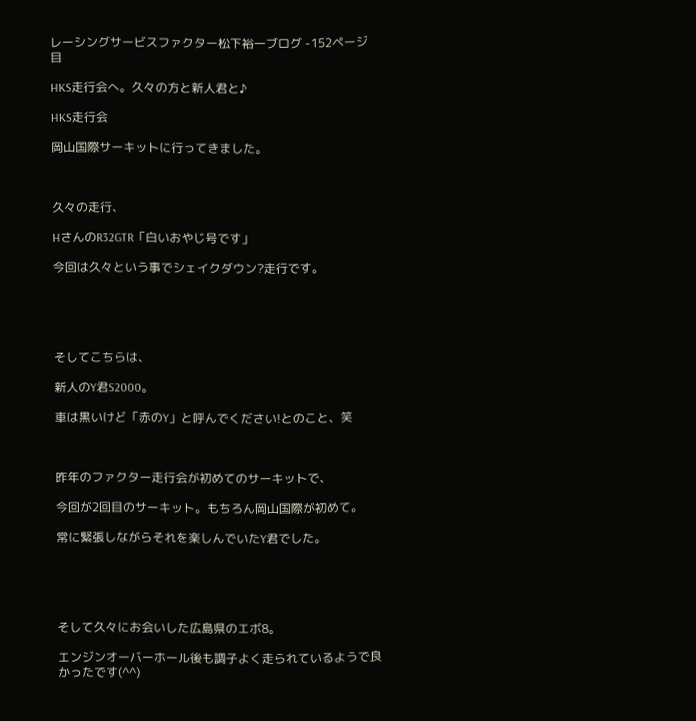レーシングサービスファクター松下裕一ブログ -152ページ目

HKS走行会へ。久々の方と新人君と♪

HKS走行会

岡山国際サーキットに行ってきました。



久々の走行、

HさんのR32GTR「白いおやじ号です」

今回は久々という事でシェイクダウン?走行です。





そしてこちらは、

新人のY君S2000。

車は黒いけど「赤のY」と呼んでください!とのこと、笑



昨年のファクター走行会が初めてのサーキットで、

今回が2回目のサーキット。もちろん岡山国際が初めて。

常に緊張しながらそれを楽しんでいたY君でした。





そして久々にお会いした広島県のエボ8。

エンジンオーバーホール後も調子よく走られているようで良かったです(^^)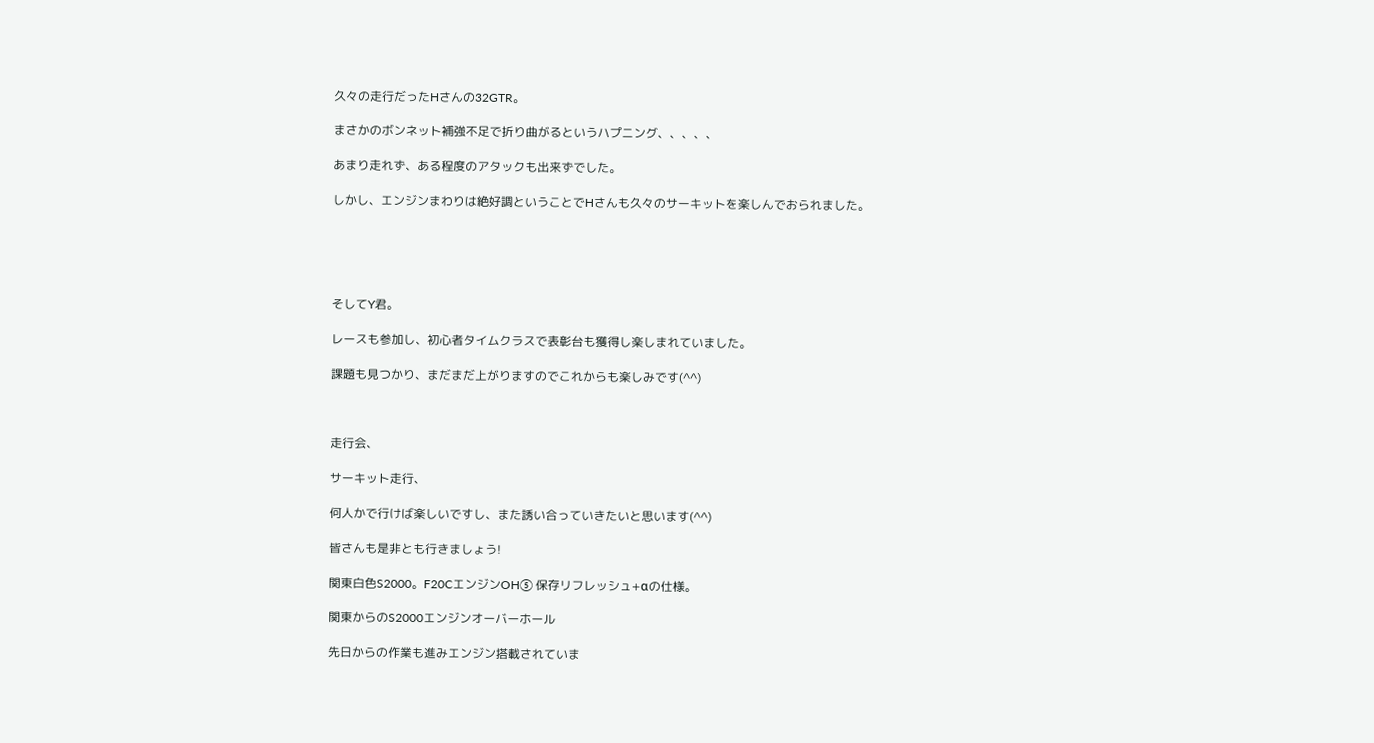久々の走行だったHさんの32GTR。

まさかのボンネット補強不足で折り曲がるというハプニング、、、、、

あまり走れず、ある程度のアタックも出来ずでした。

しかし、エンジンまわりは絶好調ということでHさんも久々のサーキットを楽しんでおられました。





そしてY君。

レースも参加し、初心者タイムクラスで表彰台も獲得し楽しまれていました。

課題も見つかり、まだまだ上がりますのでこれからも楽しみです(^^)



走行会、

サーキット走行、

何人かで行けば楽しいですし、また誘い合っていきたいと思います(^^)

皆さんも是非とも行きましょう!

関東白色S2000。F20CエンジンOH⑤ 保存リフレッシュ+αの仕様。

関東からのS2000エンジンオーバーホール

先日からの作業も進みエンジン搭載されていま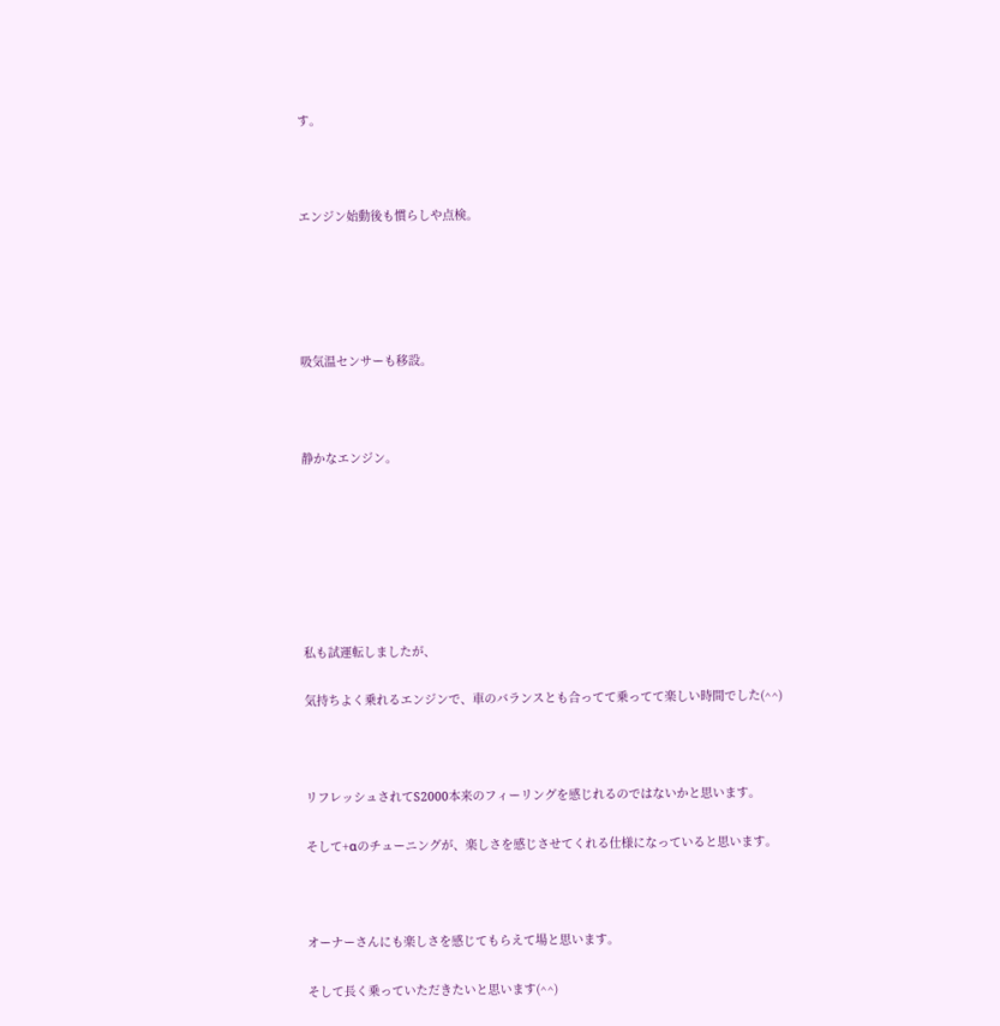す。



エンジン始動後も慣らしや点検。





吸気温センサーも移設。



静かなエンジン。







私も試運転しましたが、

気持ちよく乗れるエンジンで、車のバランスとも合ってて乗ってて楽しい時間でした(^^)



リフレッシュされてS2000本来のフィーリングを感じれるのではないかと思います。

そして+αのチューニングが、楽しさを感じさせてくれる仕様になっていると思います。



オーナーさんにも楽しさを感じてもらえて場と思います。

そして長く乗っていただきたいと思います(^^)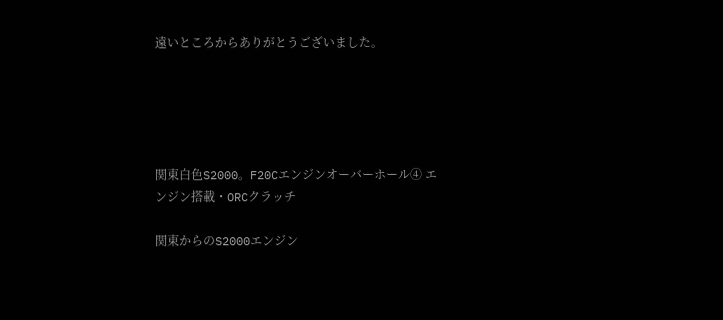遠いところからありがとうございました。





関東白色S2000。F20Cエンジンオーバーホール④ エンジン搭載・ORCクラッチ

関東からのS2000エンジン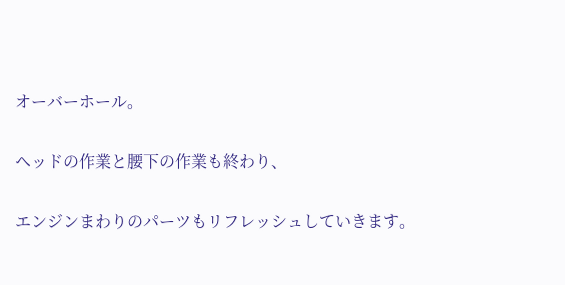オーバーホール。

ヘッドの作業と腰下の作業も終わり、

エンジンまわりのパーツもリフレッシュしていきます。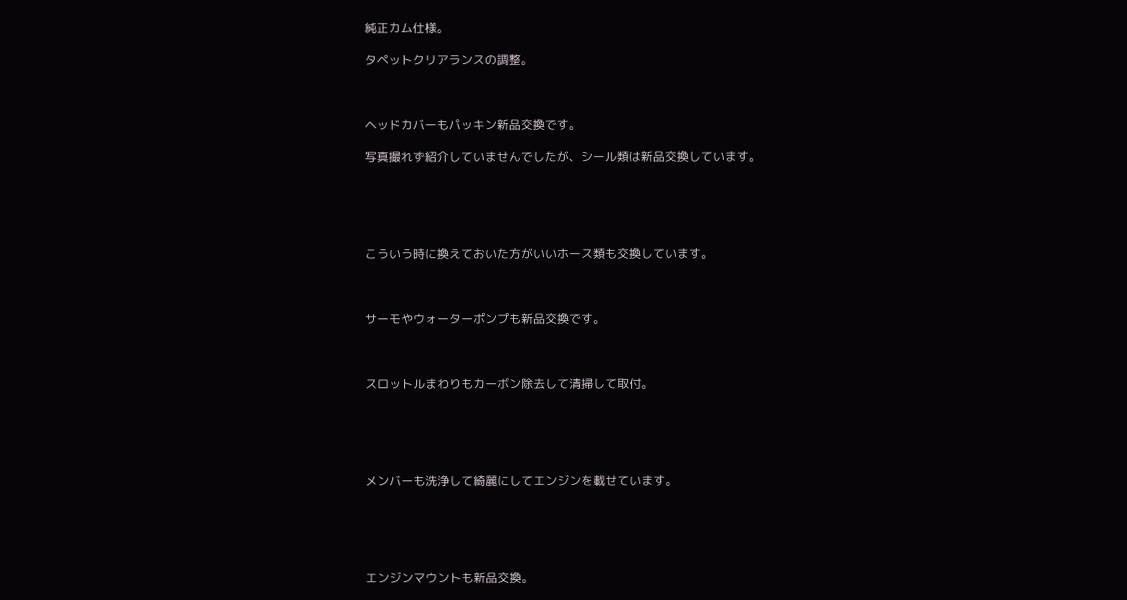純正カム仕様。

タペットクリアランスの調整。



ヘッドカバーもパッキン新品交換です。

写真撮れず紹介していませんでしたが、シール類は新品交換しています。





こういう時に換えておいた方がいいホース類も交換しています。



サーモやウォーターポンプも新品交換です。



スロットルまわりもカーボン除去して清掃して取付。





メンバーも洗浄して綺麗にしてエンジンを載せています。





エンジンマウントも新品交換。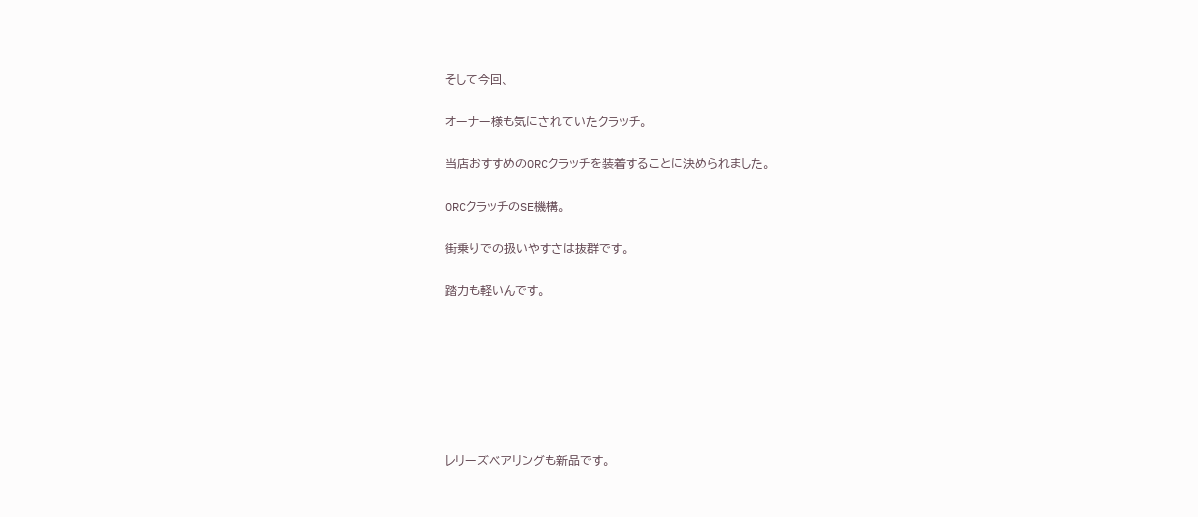そして今回、

オーナー様も気にされていたクラッチ。

当店おすすめのORCクラッチを装着することに決められました。

ORCクラッチのSE機構。

街乗りでの扱いやすさは抜群です。

踏力も軽いんです。







レリーズベアリングも新品です。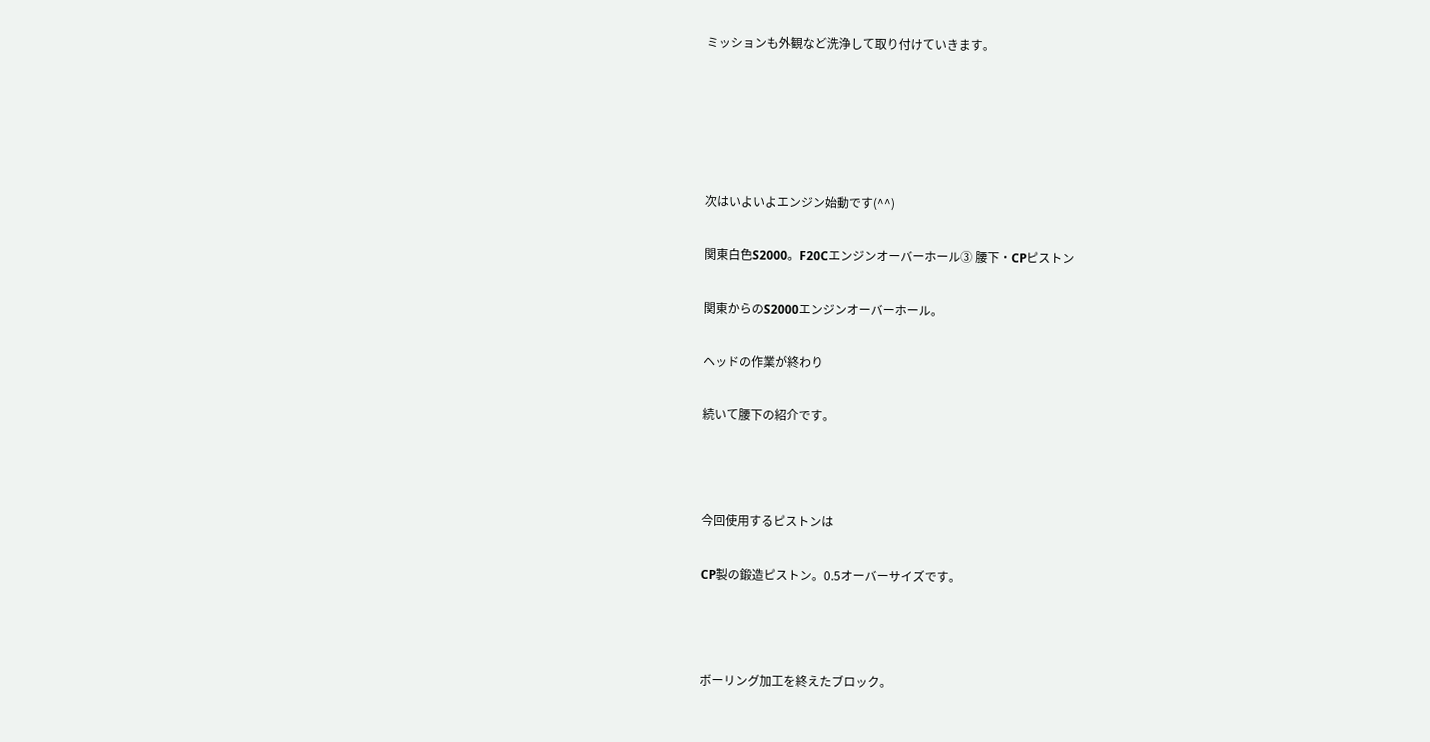ミッションも外観など洗浄して取り付けていきます。





次はいよいよエンジン始動です(^^)

関東白色S2000。F20Cエンジンオーバーホール③ 腰下・CPピストン

関東からのS2000エンジンオーバーホール。

ヘッドの作業が終わり

続いて腰下の紹介です。



今回使用するピストンは

CP製の鍛造ピストン。0.5オーバーサイズです。



ボーリング加工を終えたブロック。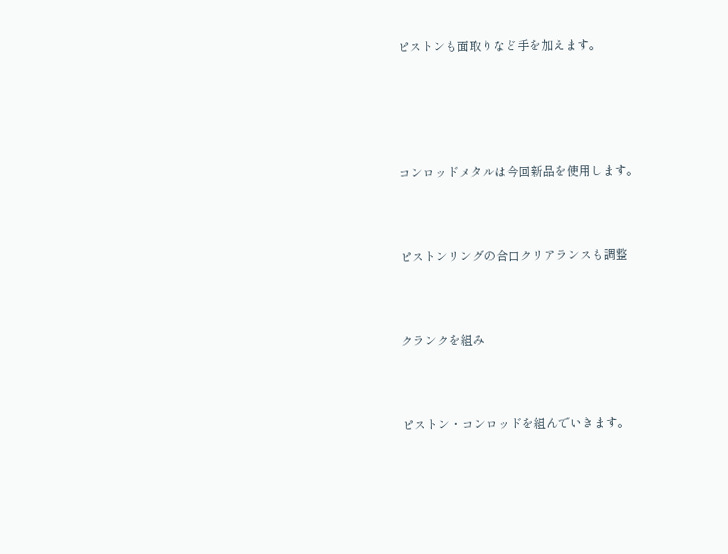ピストンも面取りなど手を加えます。





コンロッドメタルは今回新品を使用します。



ピストンリングの合口クリアランスも調整



クランクを組み



ピストン・コンロッドを組んでいきます。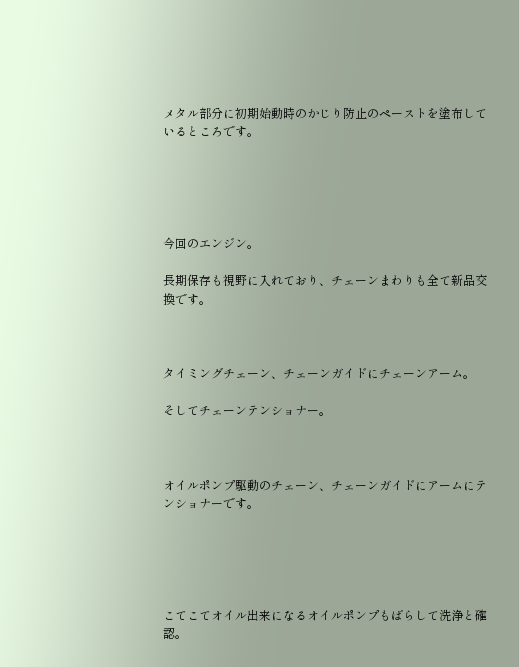メタル部分に初期始動時のかじり防止のペーストを塗布しているところです。





今回のエンジン。

長期保存も視野に入れており、チェーンまわりも全て新品交換です。



タイミングチェーン、チェーンガイドにチェーンアーム。

そしてチェーンテンショナー。



オイルポンプ駆動のチェーン、チェーンガイドにアームにテンショナーです。





こてこてオイル出来になるオイルポンプもばらして洗浄と確認。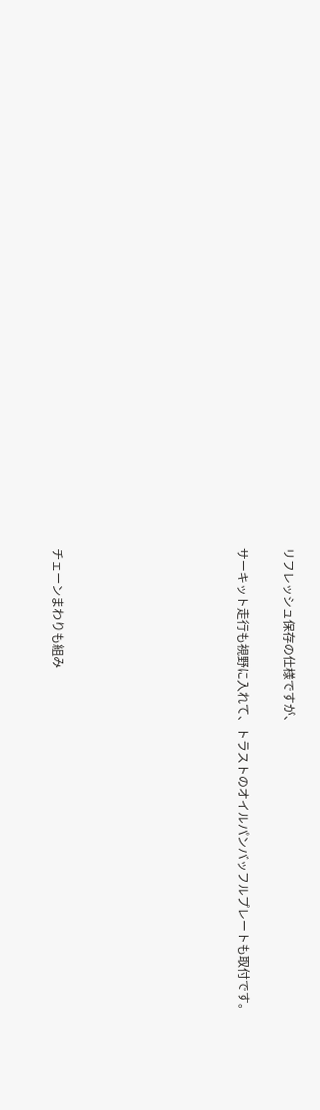リフレッシュ保存の仕様ですが、

サーキット走行も視野に入れて、トラストのオイルパンバッフルプレートも取付です。







チェーンまわりも組み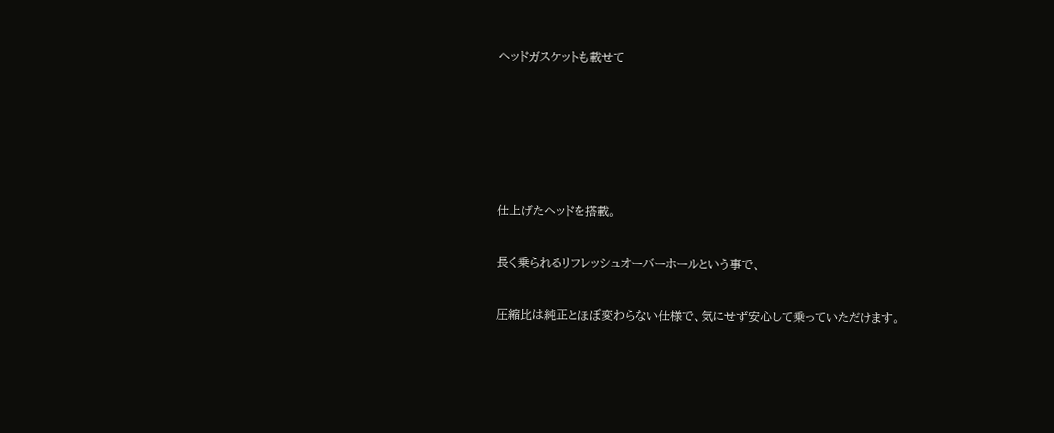ヘッドガスケットも載せて





仕上げたヘッドを搭載。

長く乗られるリフレッシュオーバーホールという事で、

圧縮比は純正とほぼ変わらない仕様で、気にせず安心して乗っていただけます。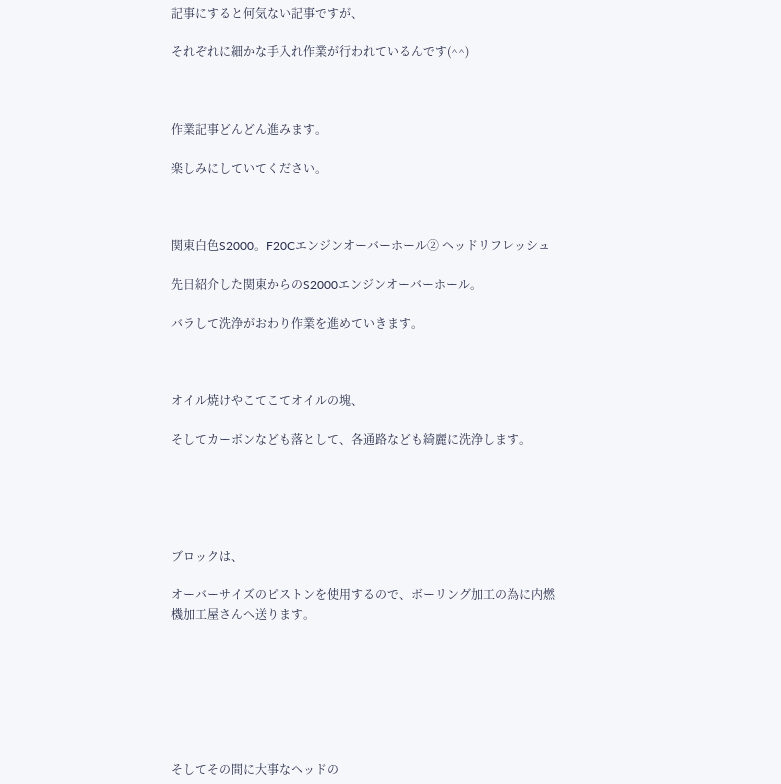記事にすると何気ない記事ですが、

それぞれに細かな手入れ作業が行われているんです(^^)



作業記事どんどん進みます。

楽しみにしていてください。



関東白色S2000。F20Cエンジンオーバーホール② ヘッドリフレッシュ

先日紹介した関東からのS2000エンジンオーバーホール。

バラして洗浄がおわり作業を進めていきます。



オイル焼けやこてこてオイルの塊、

そしてカーボンなども落として、各通路なども綺麗に洗浄します。





ブロックは、

オーバーサイズのピストンを使用するので、ボーリング加工の為に内燃機加工屋さんへ送ります。







そしてその間に大事なヘッドの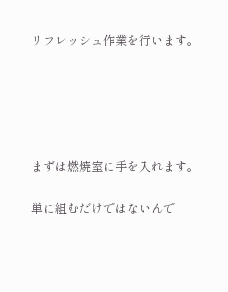リフレッシュ作業を行います。





まずは燃焼室に手を入れます。

単に組むだけではないんで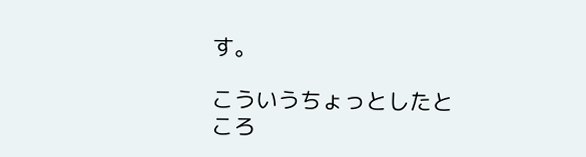す。

こういうちょっとしたところ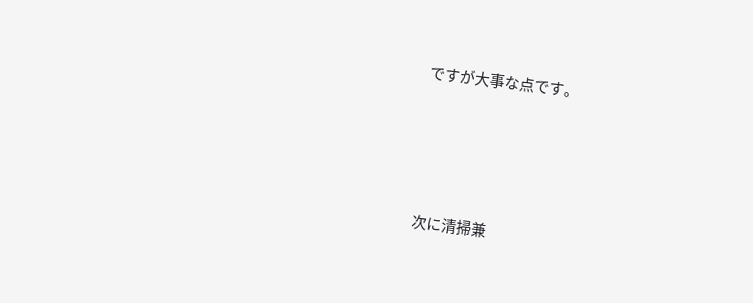ですが大事な点です。





次に清掃兼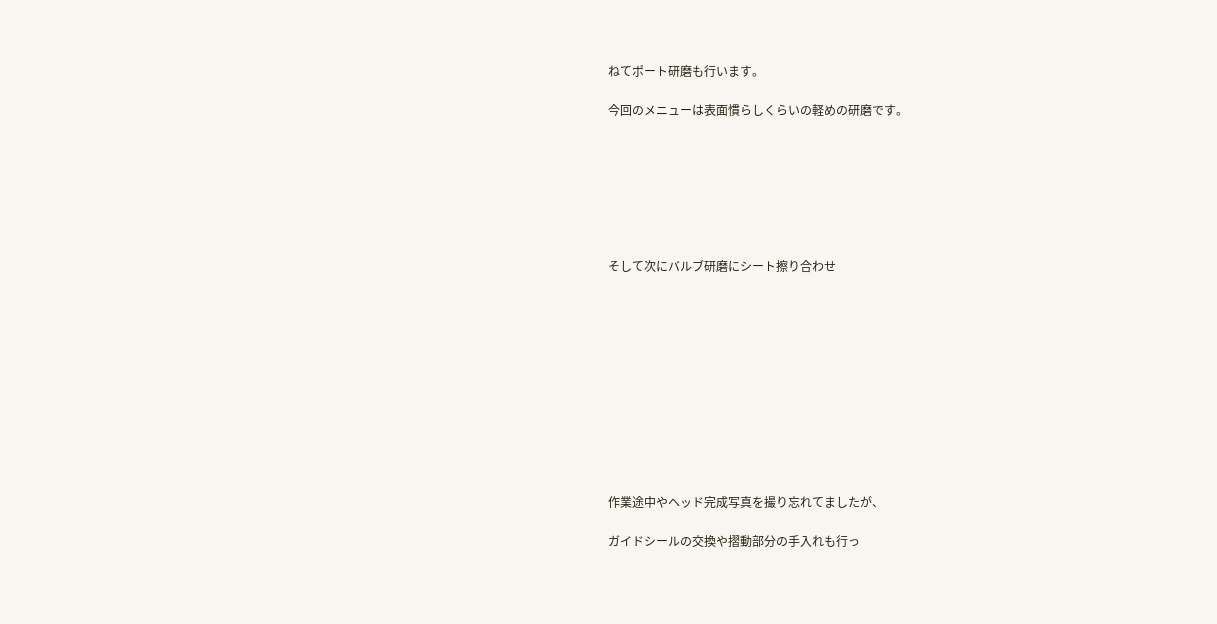ねてポート研磨も行います。

今回のメニューは表面慣らしくらいの軽めの研磨です。







そして次にバルブ研磨にシート擦り合わせ











作業途中やヘッド完成写真を撮り忘れてましたが、

ガイドシールの交換や摺動部分の手入れも行っ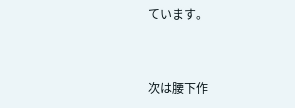ています。



次は腰下作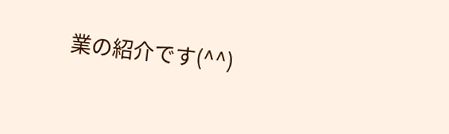業の紹介です(^^)